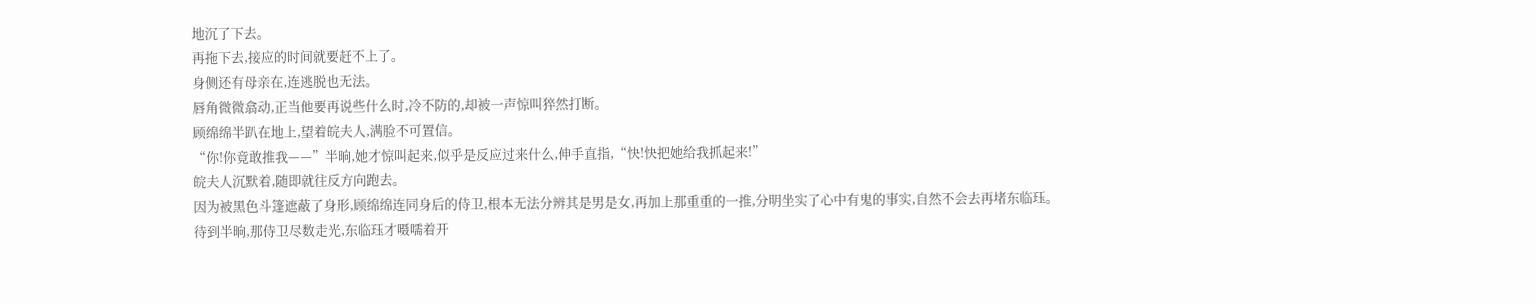地沉了下去。
再拖下去,接应的时间就要赶不上了。
身侧还有母亲在,连逃脱也无法。
唇角微微翕动,正当他要再说些什么时,冷不防的,却被一声惊叫猝然打断。
顾绵绵半趴在地上,望着皖夫人,满脸不可置信。
“你!你竟敢推我——”半晌,她才惊叫起来,似乎是反应过来什么,伸手直指,“快!快把她给我抓起来!”
皖夫人沉默着,随即就往反方向跑去。
因为被黑色斗篷遮蔽了身形,顾绵绵连同身后的侍卫,根本无法分辨其是男是女,再加上那重重的一推,分明坐实了心中有鬼的事实,自然不会去再堵东临珏。
待到半晌,那侍卫尽数走光,东临珏才嗫嚅着开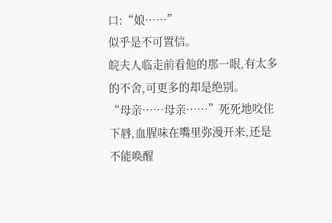口:“娘……”
似乎是不可置信。
皖夫人临走前看他的那一眼,有太多的不舍,可更多的却是绝别。
“母亲……母亲……”死死地咬住下唇,血腥味在嘴里弥漫开来,还是不能唤醒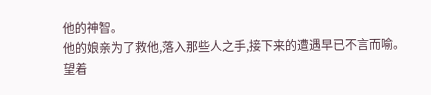他的神智。
他的娘亲为了救他,落入那些人之手,接下来的遭遇早已不言而喻。
望着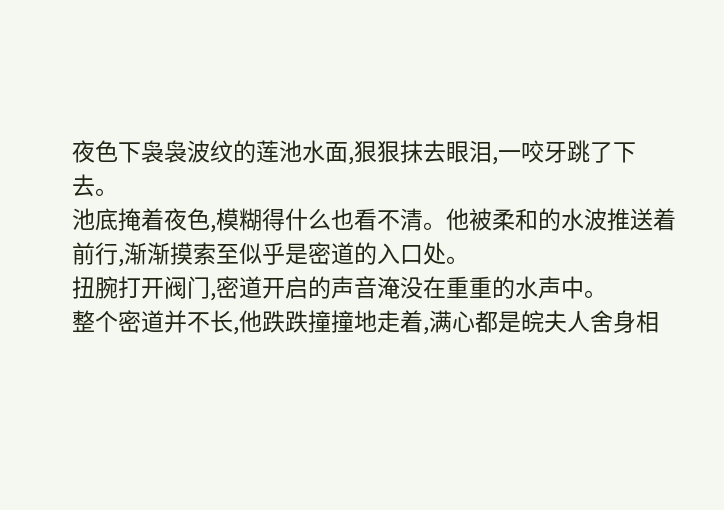夜色下袅袅波纹的莲池水面,狠狠抹去眼泪,一咬牙跳了下去。
池底掩着夜色,模糊得什么也看不清。他被柔和的水波推送着前行,渐渐摸索至似乎是密道的入口处。
扭腕打开阀门,密道开启的声音淹没在重重的水声中。
整个密道并不长,他跌跌撞撞地走着,满心都是皖夫人舍身相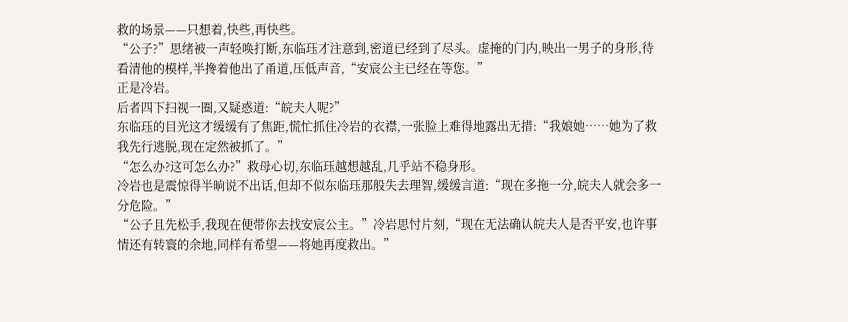救的场景——只想着,快些,再快些。
“公子?”思绪被一声轻唤打断,东临珏才注意到,密道已经到了尽头。虚掩的门内,映出一男子的身形,待看清他的模样,半搀着他出了甬道,压低声音,“安宸公主已经在等您。”
正是冷岩。
后者四下扫视一圈,又疑惑道:“皖夫人呢?”
东临珏的目光这才缓缓有了焦距,慌忙抓住冷岩的衣襟,一张脸上难得地露出无措:“我娘她……她为了救我先行逃脱,现在定然被抓了。”
“怎么办?这可怎么办?”救母心切,东临珏越想越乱,几乎站不稳身形。
冷岩也是震惊得半晌说不出话,但却不似东临珏那般失去理智,缓缓言道:“现在多拖一分,皖夫人就会多一分危险。”
“公子且先松手,我现在便带你去找安宸公主。”冷岩思忖片刻,“现在无法确认皖夫人是否平安,也许事情还有转寰的余地,同样有希望——将她再度救出。”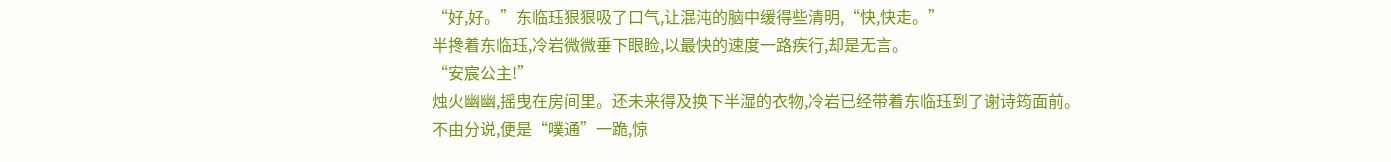“好,好。”东临珏狠狠吸了口气,让混沌的脑中缓得些清明,“快,快走。”
半搀着东临珏,冷岩微微垂下眼睑,以最快的速度一路疾行,却是无言。
“安宸公主!”
烛火幽幽,摇曳在房间里。还未来得及换下半湿的衣物,冷岩已经带着东临珏到了谢诗筠面前。
不由分说,便是“噗通”一跪,惊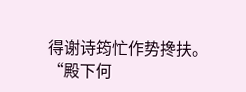得谢诗筠忙作势搀扶。
“殿下何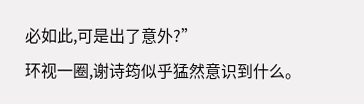必如此,可是出了意外?”
环视一圈,谢诗筠似乎猛然意识到什么。